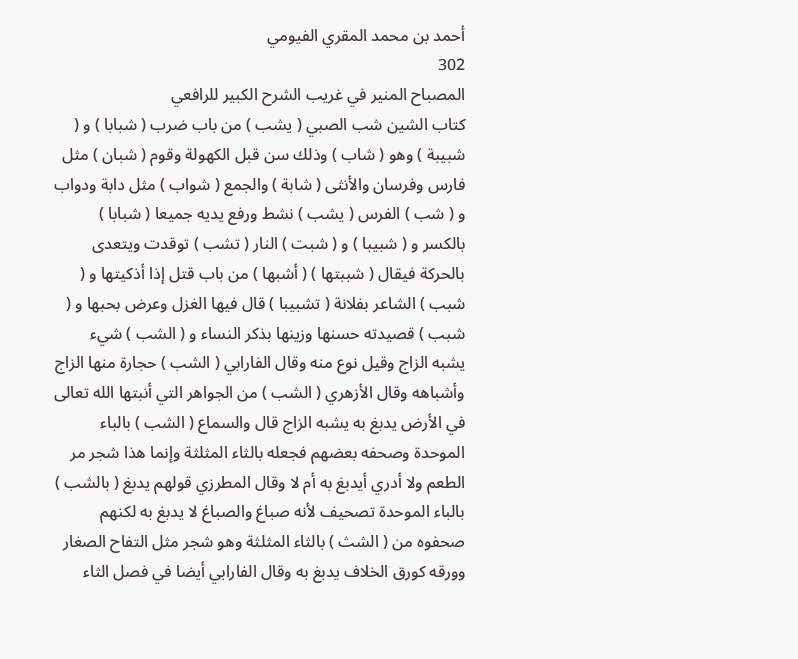أحمد بن محمد المقري الفيومي
302
المصباح المنير في غريب الشرح الكبير للرافعي
كتاب الشين شب الصبي ( يشب ) من باب ضرب ( شبابا ) و ( شبيبة ) وهو ( شاب ) وذلك سن قبل الكهولة وقوم ( شبان ) مثل فارس وفرسان والأنثى ( شابة ) والجمع ( شواب ) مثل دابة ودواب و ( شب ) الفرس ( يشب ) نشط ورفع يديه جميعا ( شبابا ) بالكسر و ( شبيبا ) و ( شبت ) النار ( تشب ) توقدت ويتعدى بالحركة فيقال ( شببتها ) ( أشبها ) من باب قتل إذا أذكيتها و ( شبب ) الشاعر بفلانة ( تشبيبا ) قال فيها الغزل وعرض بحبها و ( شبب ) قصيدته حسنها وزينها بذكر النساء و ( الشب ) شيء يشبه الزاج وقيل نوع منه وقال الفارابي ( الشب ) حجارة منها الزاج وأشباهه وقال الأزهري ( الشب ) من الجواهر التي أنبتها الله تعالى في الأرض يدبغ به يشبه الزاج قال والسماع ( الشب ) بالباء الموحدة وصحفه بعضهم فجعله بالثاء المثلثة وإنما هذا شجر مر الطعم ولا أدري أيدبغ به أم لا وقال المطرزي قولهم يدبغ ( بالشب ) بالباء الموحدة تصحيف لأنه صباغ والصباغ لا يدبغ به لكنهم صحفوه من ( الشث ) بالثاء المثلثة وهو شجر مثل التفاح الصغار وورقه كورق الخلاف يدبغ به وقال الفارابي أيضا في فصل الثاء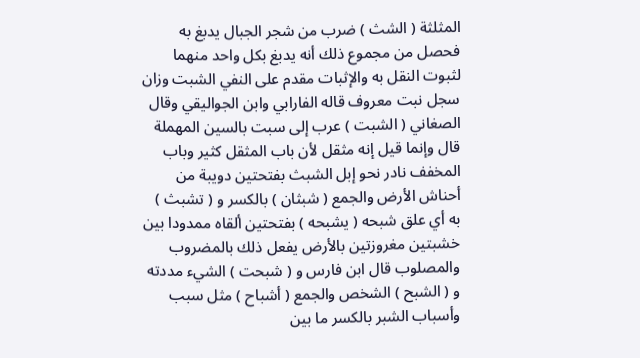المثلثة ( الشث ) ضرب من شجر الجبال يدبغ به فحصل من مجموع ذلك أنه يدبغ بكل واحد منهما لثبوت النقل به والإثبات مقدم على النفي الشبت وزان سجل نبت معروف قاله الفارابي وابن الجواليقي وقال الصغاني ( الشبت ) عرب إلى سبت بالسين المهملة قال وإنما قيل إنه مثقل لأن باب المثقل كثير وباب المخفف نادر نحو إبل الشبث بفتحتين دويبة من أحناش الأرض والجمع ( شبثان ) بالكسر و ( تشبث ) به أي علق شبحه ( يشبحه ) بفتحتين ألقاه ممدودا بين خشبتين مغروزتين بالأرض يفعل ذلك بالمضروب والمصلوب قال ابن فارس و ( شبحت ) الشيء مددته و ( الشبح ) الشخص والجمع ( أشباح ) مثل سبب وأسباب الشبر بالكسر ما بين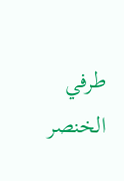طرفي الخنصر